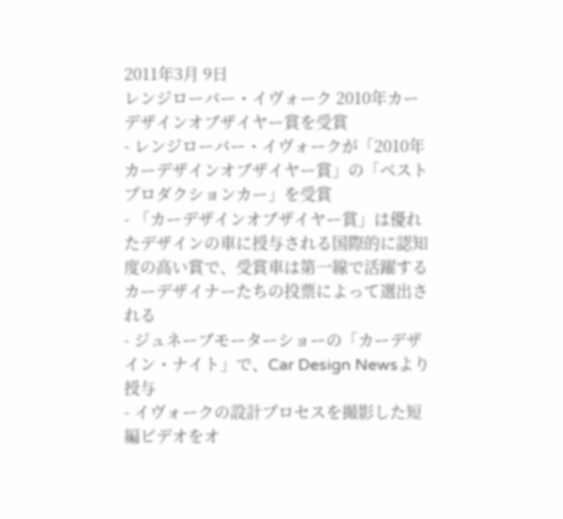2011年3月 9日
レンジローバー・イヴォーク 2010年カーデザインオブザイヤー賞を受賞
- レンジローバー・イヴォークが「2010年カーデザインオブザイヤー賞」の「ベストプロダクションカー」を受賞
- 「カーデザインオブザイヤー賞」は優れたデザインの車に授与される国際的に認知度の高い賞で、受賞車は第一線で活躍するカーデザイナーたちの投票によって選出される
- ジュネーブモーターショーの「カーデザイン・ナイト」で、Car Design Newsより授与
- イヴォークの設計プロセスを撮影した短編ビデオをオ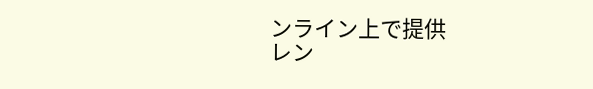ンライン上で提供
レン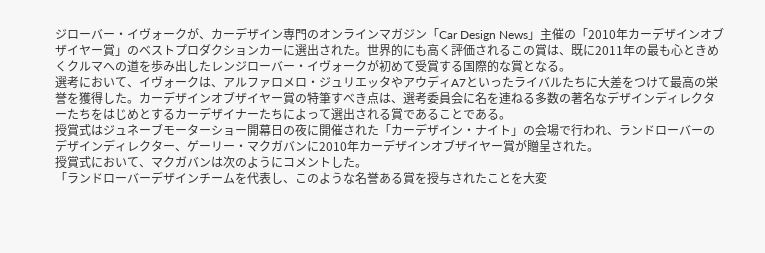ジローバー・イヴォークが、カーデザイン専門のオンラインマガジン「Car Design News」主催の「2010年カーデザインオブザイヤー賞」のベストプロダクションカーに選出された。世界的にも高く評価されるこの賞は、既に2011年の最も心ときめくクルマへの道を歩み出したレンジローバー・イヴォークが初めて受賞する国際的な賞となる。
選考において、イヴォークは、アルファロメロ・ジュリエッタやアウディA7といったライバルたちに大差をつけて最高の栄誉を獲得した。カーデザインオブザイヤー賞の特筆すべき点は、選考委員会に名を連ねる多数の著名なデザインディレクターたちをはじめとするカーデザイナーたちによって選出される賞であることである。
授賞式はジュネーブモーターショー開幕日の夜に開催された「カーデザイン・ナイト」の会場で行われ、ランドローバーのデザインディレクター、ゲーリー・マクガバンに2010年カーデザインオブザイヤー賞が贈呈された。
授賞式において、マクガバンは次のようにコメントした。
「ランドローバーデザインチームを代表し、このような名誉ある賞を授与されたことを大変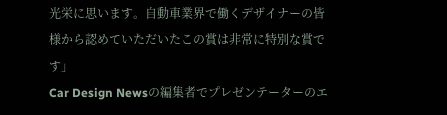光栄に思います。自動車業界で働くデザイナーの皆様から認めていただいたこの賞は非常に特別な賞です」
Car Design Newsの編集者でプレゼンテーターのエ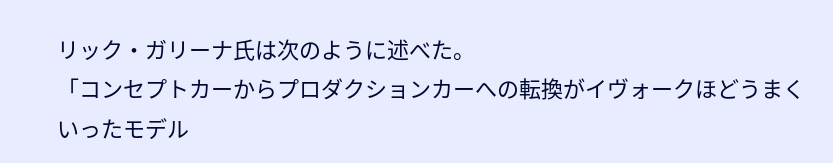リック・ガリーナ氏は次のように述べた。
「コンセプトカーからプロダクションカーへの転換がイヴォークほどうまくいったモデル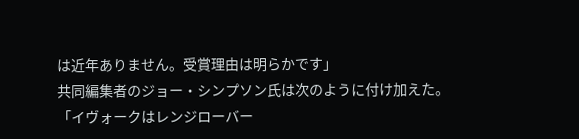は近年ありません。受賞理由は明らかです」
共同編集者のジョー・シンプソン氏は次のように付け加えた。
「イヴォークはレンジローバー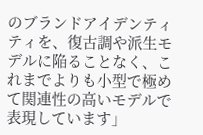のブランドアイデンティティを、復古調や派生モデルに陥ることなく、これまでよりも小型で極めて関連性の高いモデルで表現しています」